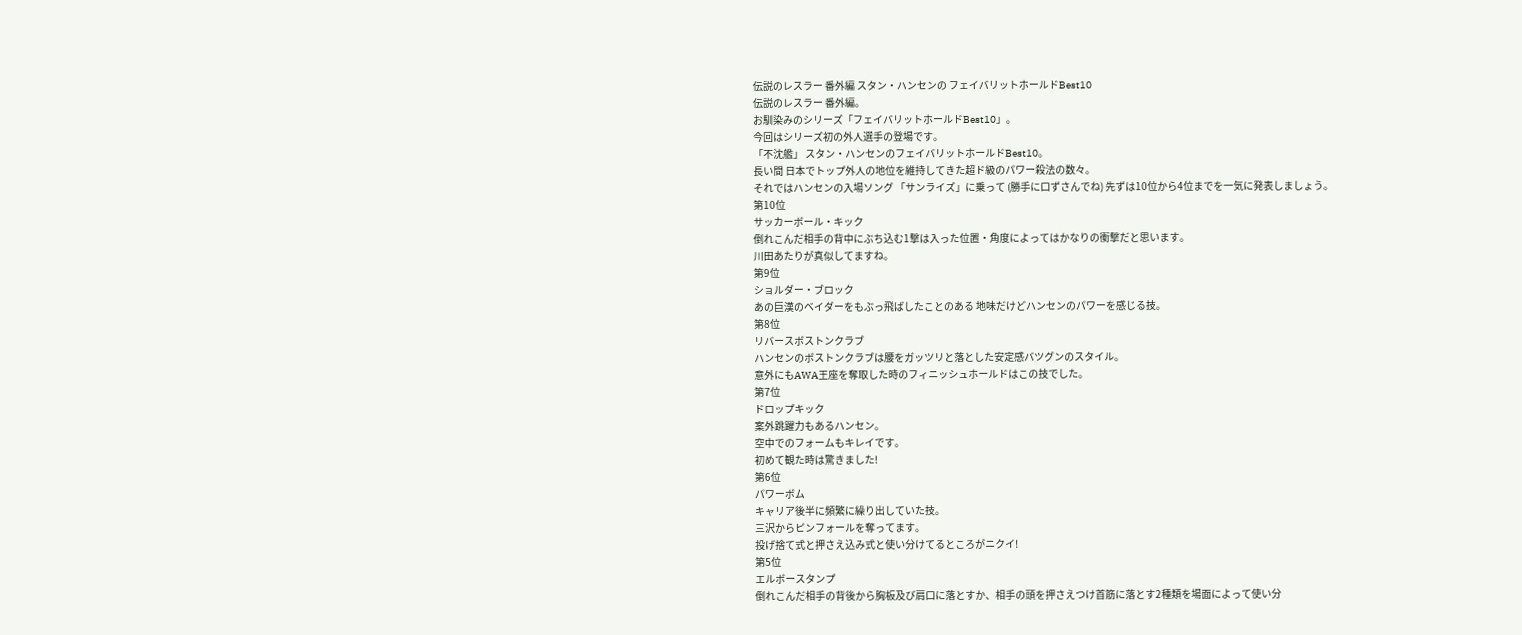伝説のレスラー 番外編 スタン・ハンセンの フェイバリットホールドBest10
伝説のレスラー 番外編。
お馴染みのシリーズ「フェイバリットホールドBest10」。
今回はシリーズ初の外人選手の登場です。
「不沈艦」 スタン・ハンセンのフェイバリットホールドBest10。
長い間 日本でトップ外人の地位を維持してきた超ド級のパワー殺法の数々。
それではハンセンの入場ソング 「サンライズ」に乗って (勝手に口ずさんでね) 先ずは10位から4位までを一気に発表しましょう。
第10位
サッカーボール・キック
倒れこんだ相手の背中にぶち込む1撃は入った位置・角度によってはかなりの衝撃だと思います。
川田あたりが真似してますね。
第9位
ショルダー・ブロック
あの巨漢のベイダーをもぶっ飛ばしたことのある 地味だけどハンセンのパワーを感じる技。
第8位
リバースボストンクラブ
ハンセンのボストンクラブは腰をガッツリと落とした安定感バツグンのスタイル。
意外にもAWA王座を奪取した時のフィニッシュホールドはこの技でした。
第7位
ドロップキック
案外跳躍力もあるハンセン。
空中でのフォームもキレイです。
初めて観た時は驚きました!
第6位
パワーボム
キャリア後半に頻繁に繰り出していた技。
三沢からピンフォールを奪ってます。
投げ捨て式と押さえ込み式と使い分けてるところがニクイ!
第5位
エルボースタンプ
倒れこんだ相手の背後から胸板及び肩口に落とすか、相手の頭を押さえつけ首筋に落とす2種類を場面によって使い分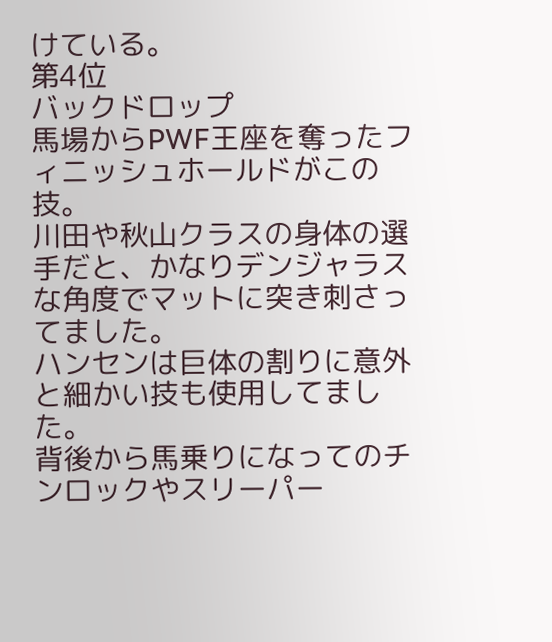けている。
第4位
バックドロップ
馬場からPWF王座を奪ったフィニッシュホールドがこの技。
川田や秋山クラスの身体の選手だと、かなりデンジャラスな角度でマットに突き刺さってました。
ハンセンは巨体の割りに意外と細かい技も使用してました。
背後から馬乗りになってのチンロックやスリーパー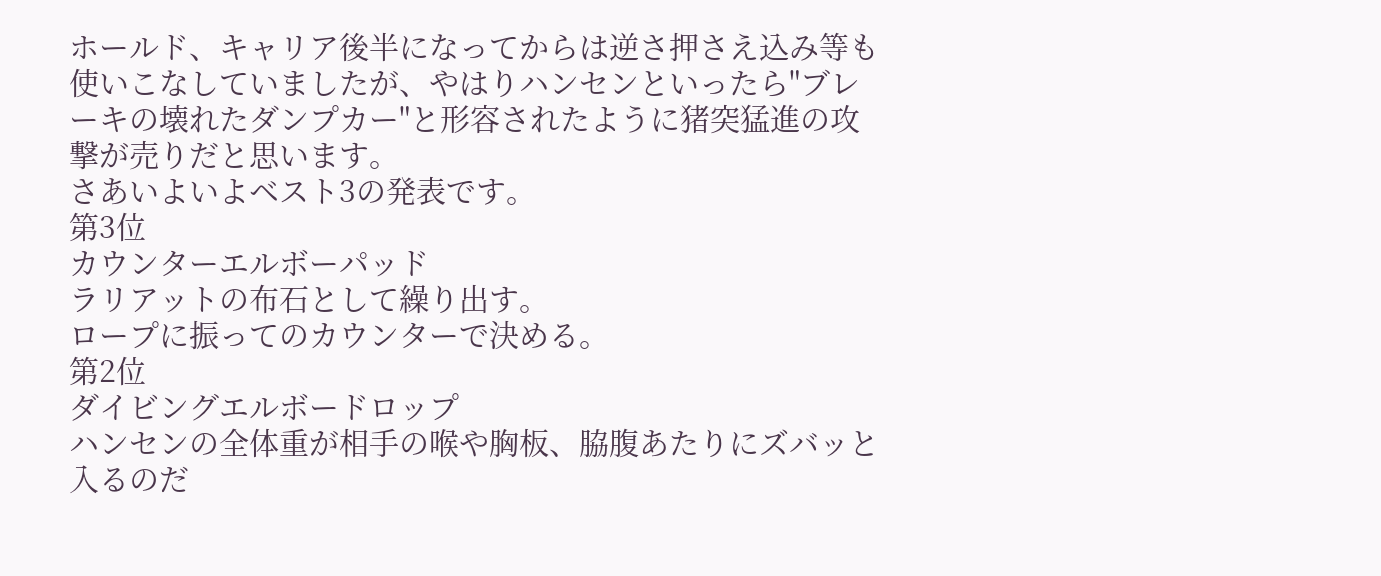ホールド、キャリア後半になってからは逆さ押さえ込み等も使いこなしていましたが、やはりハンセンといったら"ブレーキの壊れたダンプカー"と形容されたように猪突猛進の攻撃が売りだと思います。
さあいよいよベスト3の発表です。
第3位
カウンターエルボーパッド
ラリアットの布石として繰り出す。
ロープに振ってのカウンターで決める。
第2位
ダイビングエルボードロップ
ハンセンの全体重が相手の喉や胸板、脇腹あたりにズバッと入るのだ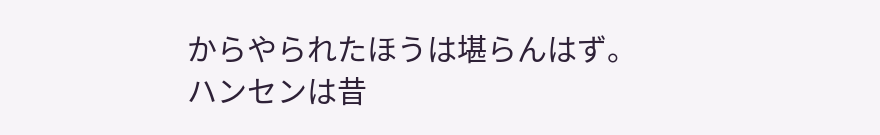からやられたほうは堪らんはず。
ハンセンは昔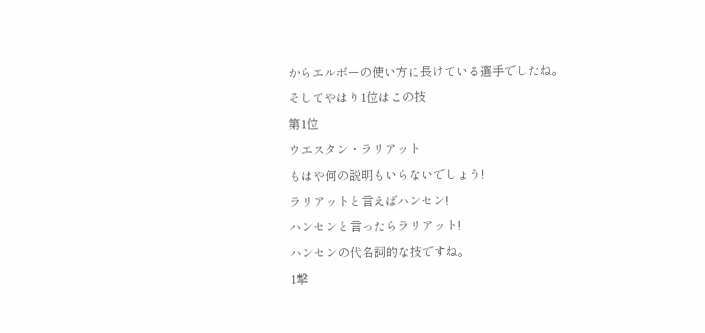からエルボーの使い方に長けている選手でしたね。
そしてやはり1位はこの技
第1位
ウエスタン・ラリアット
もはや何の説明もいらないでしょう!
ラリアットと言えばハンセン!
ハンセンと言ったらラリアット!
ハンセンの代名詞的な技ですね。
1撃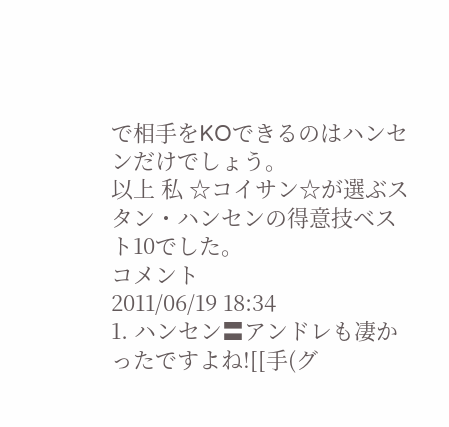で相手をKOできるのはハンセンだけでしょう。
以上 私 ☆コイサン☆が選ぶスタン・ハンセンの得意技ベスト10でした。
コメント
2011/06/19 18:34
1. ハンセン〓アンドレも凄かったですよね![[手(グ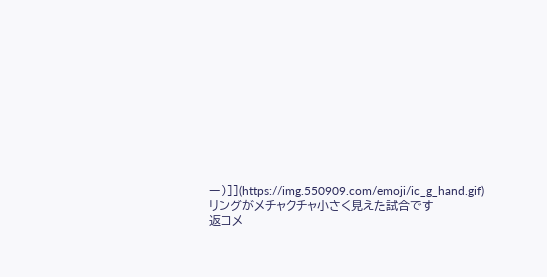ー)]](https://img.550909.com/emoji/ic_g_hand.gif)
リングがメチャクチャ小さく見えた試合です
返コメ